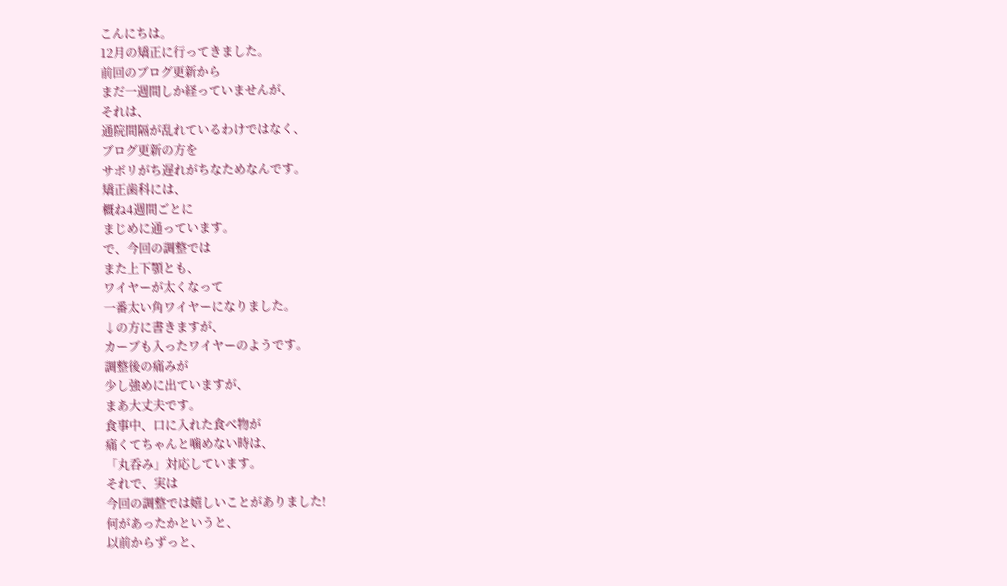こんにちは。
12月の矯正に行ってきました。
前回のブログ更新から
まだ一週間しか経っていませんが、
それは、
通院間隔が乱れているわけではなく、
ブログ更新の方を
サボリがち遅れがちなためなんです。
矯正歯科には、
概ね4週間ごとに
まじめに通っています。
で、今回の調整では
また上下顎とも、
ワイヤーが太くなって
一番太い角ワイヤーになりました。
↓の方に書きますが、
カーブも入ったワイヤーのようです。
調整後の痛みが
少し強めに出ていますが、
まあ大丈夫です。
食事中、口に入れた食べ物が
痛くてちゃんと噛めない時は、
「丸呑み」対応しています。
それで、実は
今回の調整では嬉しいことがありました!
何があったかというと、
以前からずっと、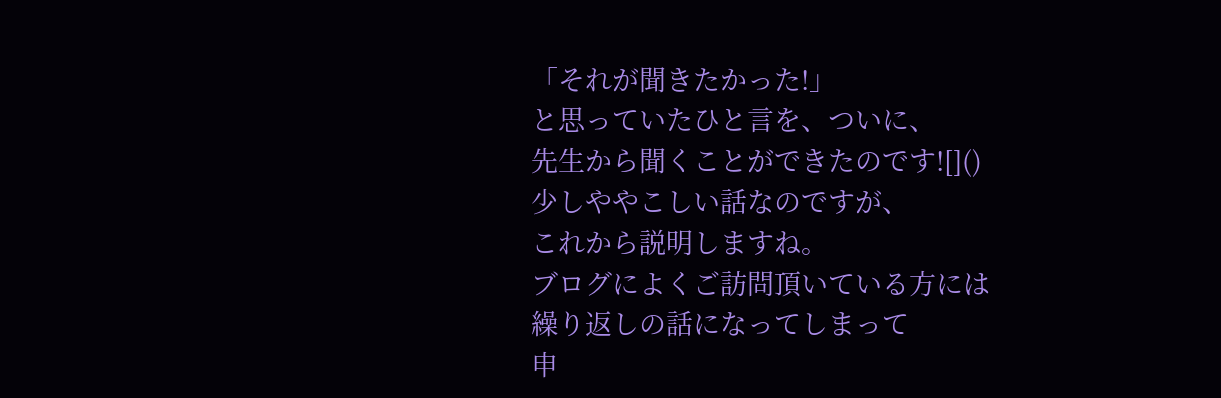「それが聞きたかった!」
と思っていたひと言を、ついに、
先生から聞くことができたのです![]()
少しややこしい話なのですが、
これから説明しますね。
ブログによくご訪問頂いている方には
繰り返しの話になってしまって
申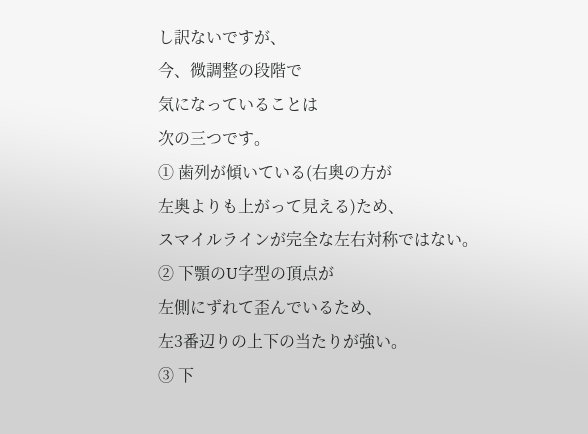し訳ないですが、
今、微調整の段階で
気になっていることは
次の三つです。
① 歯列が傾いている(右奥の方が
左奥よりも上がって見える)ため、
スマイルラインが完全な左右対称ではない。
② 下顎のU字型の頂点が
左側にずれて歪んでいるため、
左3番辺りの上下の当たりが強い。
③ 下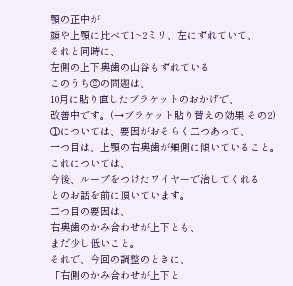顎の正中が
顔や上顎に比べて1~2ミリ、左にずれていて、
それと同時に、
左側の上下奥歯の山谷もずれている
このうち②の問題は、
10月に貼り直したブラケットのおかげで、
改善中です。(→ブラケット貼り替えの効果 その2)
①については、要因がおそらく二つあって、
一つ目は、上顎の右奥歯が頬側に傾いていること。
これについては、
今後、ループをつけたワイヤーで治してくれる
とのお話を前に頂いています。
二つ目の要因は、
右奥歯のかみ合わせが上下とも、
まだ少し低いこと。
それで、今回の調整のときに、
「右側のかみ合わせが上下と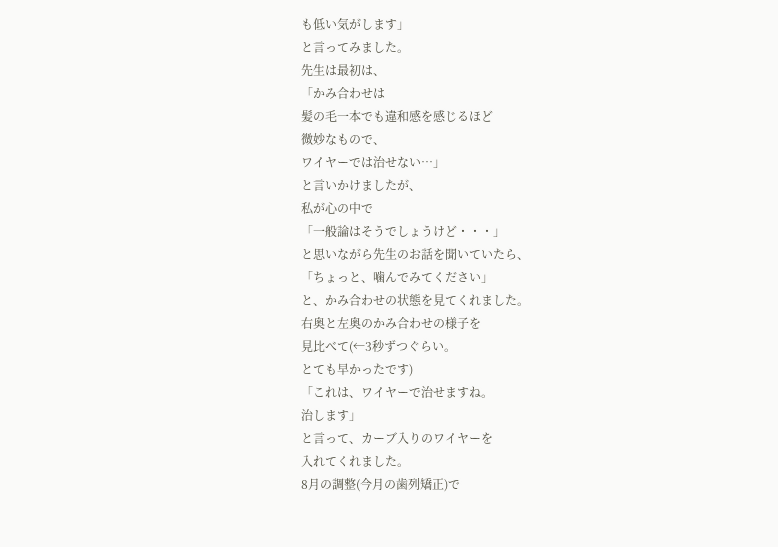も低い気がします」
と言ってみました。
先生は最初は、
「かみ合わせは
髪の毛一本でも違和感を感じるほど
微妙なもので、
ワイヤーでは治せない…」
と言いかけましたが、
私が心の中で
「一般論はそうでしょうけど・・・」
と思いながら先生のお話を聞いていたら、
「ちょっと、噛んでみてください」
と、かみ合わせの状態を見てくれました。
右奥と左奥のかみ合わせの様子を
見比べて(←3秒ずつぐらい。
とても早かったです)
「これは、ワイヤーで治せますね。
治します」
と言って、カーブ入りのワイヤーを
入れてくれました。
8月の調整(今月の歯列矯正)で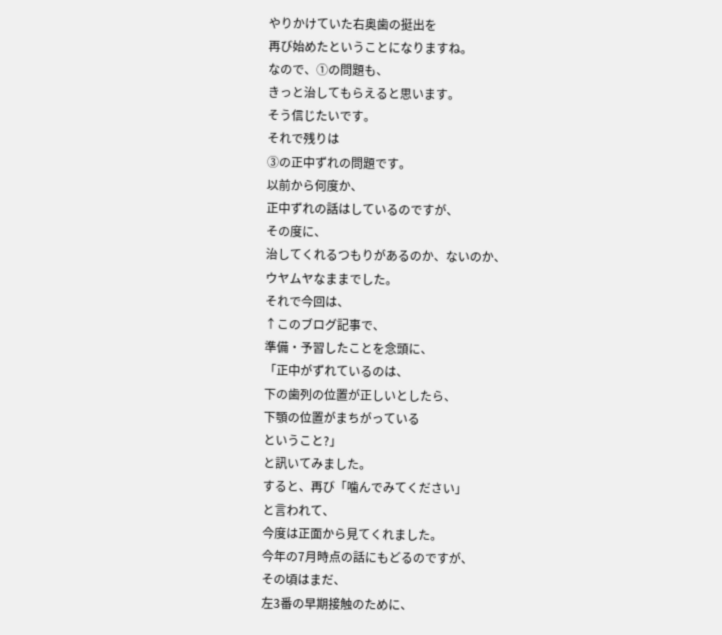やりかけていた右奥歯の挺出を
再び始めたということになりますね。
なので、①の問題も、
きっと治してもらえると思います。
そう信じたいです。
それで残りは
③の正中ずれの問題です。
以前から何度か、
正中ずれの話はしているのですが、
その度に、
治してくれるつもりがあるのか、ないのか、
ウヤムヤなままでした。
それで今回は、
↑このブログ記事で、
準備・予習したことを念頭に、
「正中がずれているのは、
下の歯列の位置が正しいとしたら、
下顎の位置がまちがっている
ということ?」
と訊いてみました。
すると、再び「噛んでみてください」
と言われて、
今度は正面から見てくれました。
今年の7月時点の話にもどるのですが、
その頃はまだ、
左3番の早期接触のために、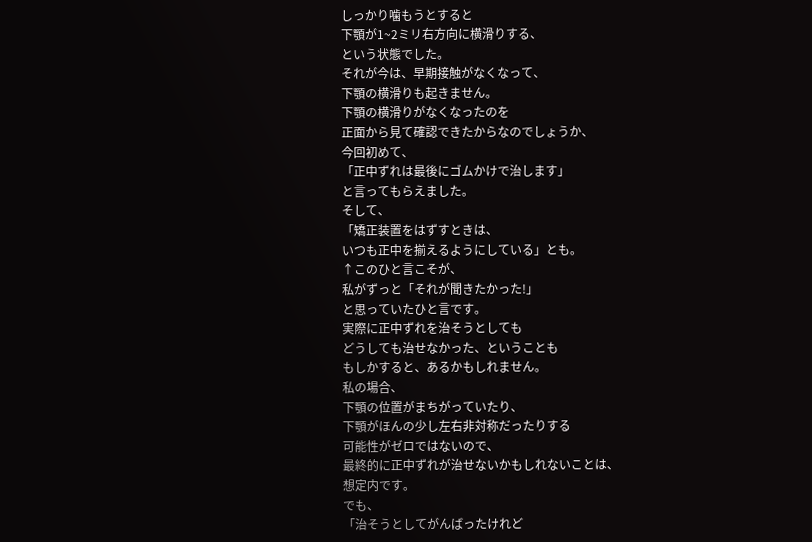しっかり噛もうとすると
下顎が1~2ミリ右方向に横滑りする、
という状態でした。
それが今は、早期接触がなくなって、
下顎の横滑りも起きません。
下顎の横滑りがなくなったのを
正面から見て確認できたからなのでしょうか、
今回初めて、
「正中ずれは最後にゴムかけで治します」
と言ってもらえました。
そして、
「矯正装置をはずすときは、
いつも正中を揃えるようにしている」とも。
↑このひと言こそが、
私がずっと「それが聞きたかった!」
と思っていたひと言です。
実際に正中ずれを治そうとしても
どうしても治せなかった、ということも
もしかすると、あるかもしれません。
私の場合、
下顎の位置がまちがっていたり、
下顎がほんの少し左右非対称だったりする
可能性がゼロではないので、
最終的に正中ずれが治せないかもしれないことは、
想定内です。
でも、
「治そうとしてがんばったけれど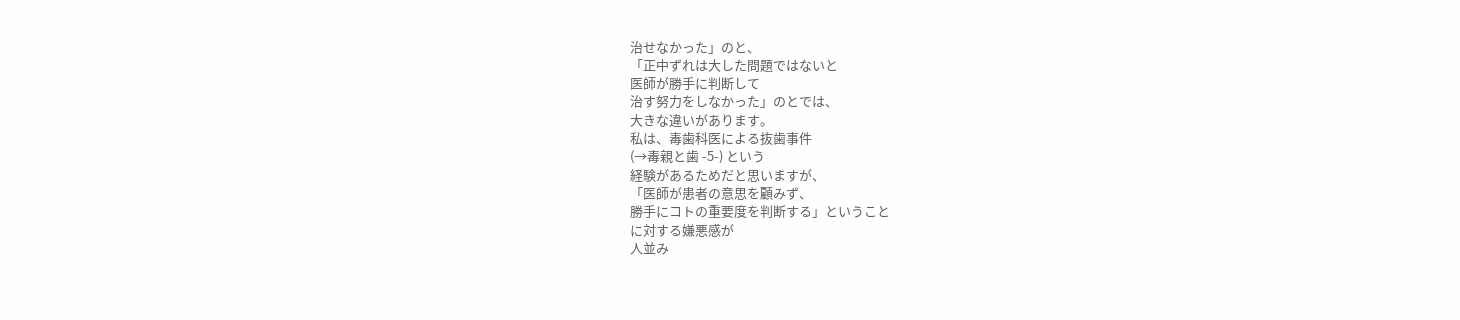治せなかった」のと、
「正中ずれは大した問題ではないと
医師が勝手に判断して
治す努力をしなかった」のとでは、
大きな違いがあります。
私は、毒歯科医による抜歯事件
(→毒親と歯 -5-) という
経験があるためだと思いますが、
「医師が患者の意思を顧みず、
勝手にコトの重要度を判断する」ということ
に対する嫌悪感が
人並み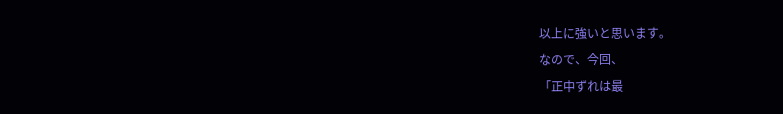以上に強いと思います。
なので、今回、
「正中ずれは最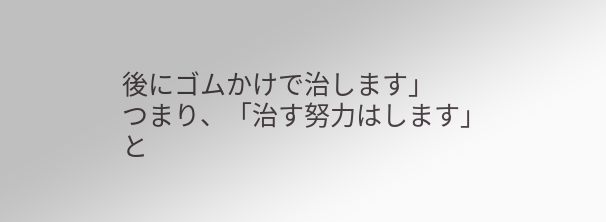後にゴムかけで治します」
つまり、「治す努力はします」
と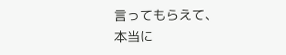言ってもらえて、
本当に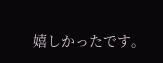嬉しかったです。